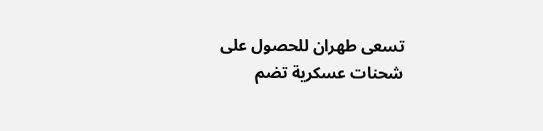تسعى طهران للحصول على شحنات عسكرية تضم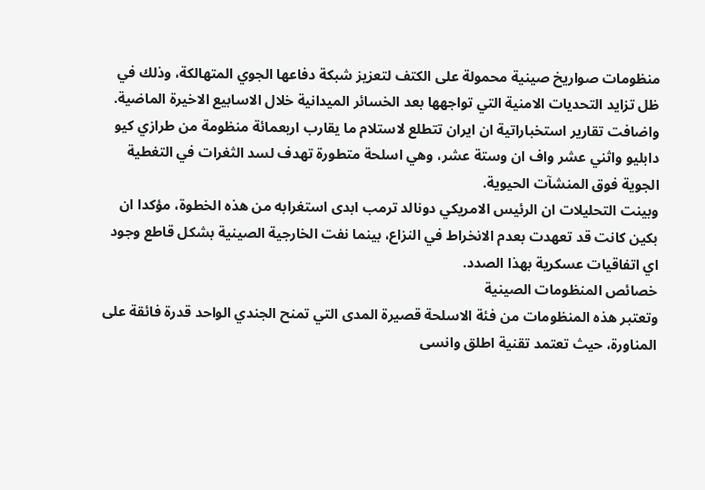منظومات صواريخ صينية محمولة على الكتف لتعزيز شبكة دفاعها الجوي المتهالكة، وذلك في ظل تزايد التحديات الامنية التي تواجهها بعد الخسائر الميدانية خلال الاسابيع الاخيرة الماضية.
واضافت تقارير استخباراتية ان ايران تتطلع لاستلام ما يقارب اربعمائة منظومة من طرازي كيو دابليو واثني عشر واف ان وستة عشر، وهي اسلحة متطورة تهدف لسد الثغرات في التغطية الجوية فوق المنشآت الحيوية.
وبينت التحليلات ان الرئيس الامريكي دونالد ترمب ابدى استغرابه من هذه الخطوة، مؤكدا ان بكين كانت قد تعهدت بعدم الانخراط في النزاع، بينما نفت الخارجية الصينية بشكل قاطع وجود اي اتفاقيات عسكرية بهذا الصدد.
خصائص المنظومات الصينية
وتعتبر هذه المنظومات من فئة الاسلحة قصيرة المدى التي تمنح الجندي الواحد قدرة فائقة على المناورة، حيث تعتمد تقنية اطلق وانسى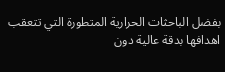بفضل الباحثات الحرارية المتطورة التي تتعقب اهدافها بدقة عالية دون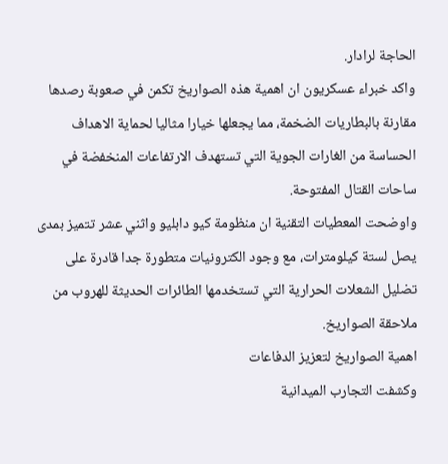الحاجة لرادار.
واكد خبراء عسكريون ان اهمية هذه الصواريخ تكمن في صعوبة رصدها مقارنة بالبطاريات الضخمة، مما يجعلها خيارا مثاليا لحماية الاهداف الحساسة من الغارات الجوية التي تستهدف الارتفاعات المنخفضة في ساحات القتال المفتوحة.
واوضحت المعطيات التقنية ان منظومة كيو دابليو واثني عشر تتميز بمدى يصل لستة كيلومترات، مع وجود الكترونيات متطورة جدا قادرة على تضليل الشعلات الحرارية التي تستخدمها الطائرات الحديثة للهروب من ملاحقة الصواريخ.
اهمية الصواريخ لتعزيز الدفاعات
وكشفت التجارب الميدانية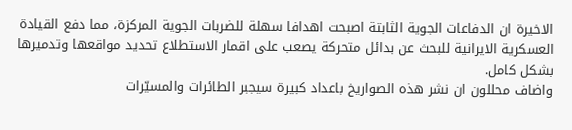الاخيرة ان الدفاعات الجوية الثابتة اصبحت اهدافا سهلة للضربات الجوية المركزة، مما دفع القيادة العسكرية الايرانية للبحث عن بدائل متحركة يصعب على اقمار الاستطلاع تحديد مواقعها وتدميرها بشكل كامل.
واضاف محللون ان نشر هذه الصواريخ باعداد كبيرة سيجبر الطائرات والمسيّرات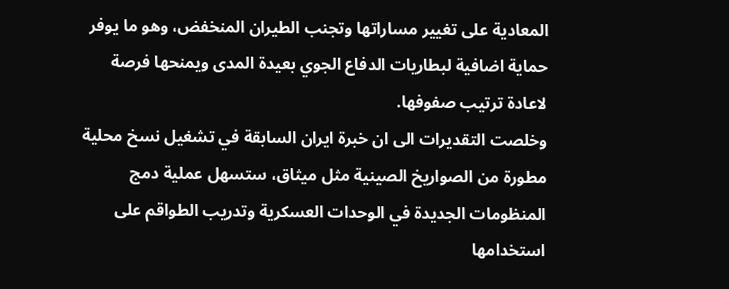المعادية على تغيير مساراتها وتجنب الطيران المنخفض، وهو ما يوفر حماية اضافية لبطاريات الدفاع الجوي بعيدة المدى ويمنحها فرصة لاعادة ترتيب صفوفها.
وخلصت التقديرات الى ان خبرة ايران السابقة في تشغيل نسخ محلية مطورة من الصواريخ الصينية مثل ميثاق، ستسهل عملية دمج المنظومات الجديدة في الوحدات العسكرية وتدريب الطواقم على استخدامها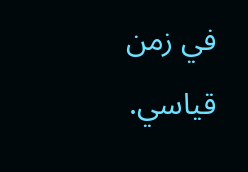في زمن قياسي.